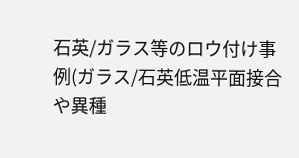石英/ガラス等のロウ付け事例(ガラス/石英低温平面接合や異種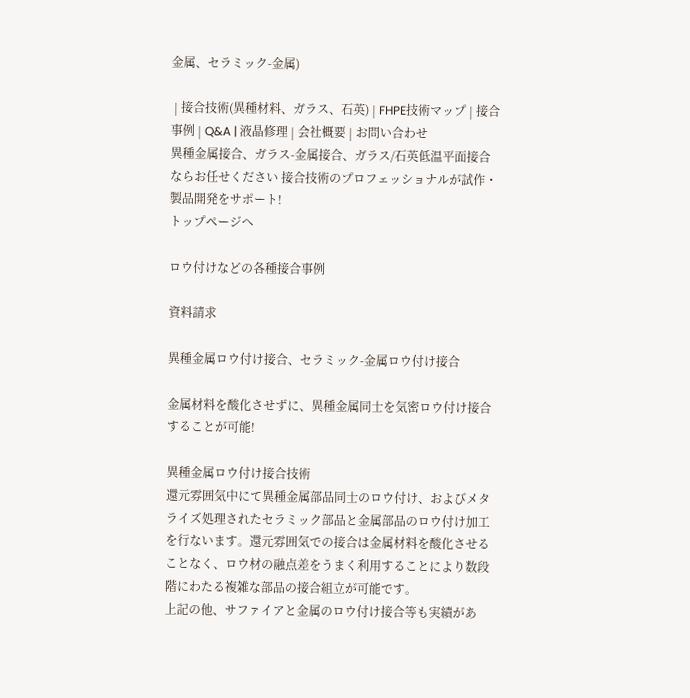金属、セラミック-金属)

 | 接合技術(異種材料、ガラス、石英) | FHPE技術マップ | 接合事例 | Q&A | 液晶修理 | 会社概要 | お問い合わせ
異種金属接合、ガラス-金属接合、ガラス/石英低温平面接合ならお任せください 接合技術のプロフェッショナルが試作・製品開発をサポート!
トップページへ

ロウ付けなどの各種接合事例

資料請求

異種金属ロウ付け接合、セラミック-金属ロウ付け接合

金属材料を酸化させずに、異種金属同士を気密ロウ付け接合することが可能!

異種金属ロウ付け接合技術
還元雰囲気中にて異種金属部品同士のロウ付け、およびメタライズ処理されたセラミック部品と金属部品のロウ付け加工を行ないます。還元雰囲気での接合は金属材料を酸化させることなく、ロウ材の融点差をうまく利用することにより数段階にわたる複雑な部品の接合組立が可能です。
上記の他、サファイアと金属のロウ付け接合等も実績があ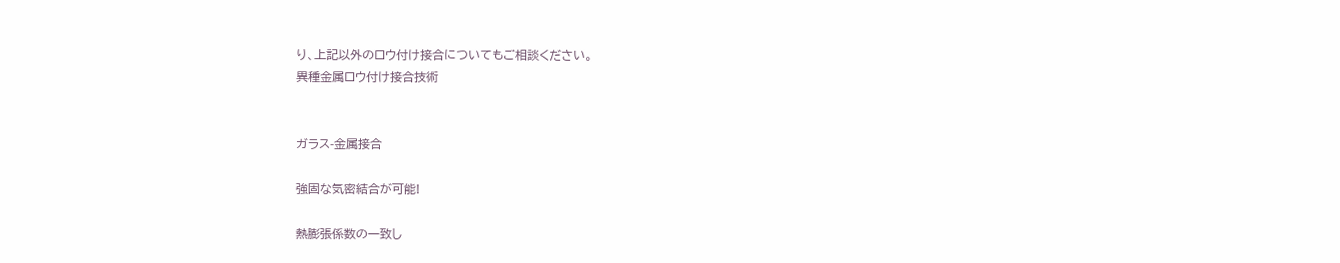り、上記以外のロウ付け接合についてもご相談ください。
異種金属ロウ付け接合技術


ガラス-金属接合

強固な気密結合が可能!

熱膨張係数の一致し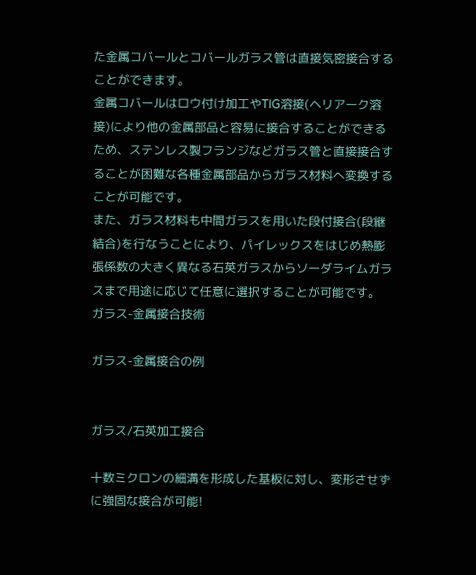た金属コバールとコバールガラス管は直接気密接合することができます。
金属コバールはロウ付け加工やTIG溶接(ヘリアーク溶接)により他の金属部品と容易に接合することができるため、ステンレス製フランジなどガラス管と直接接合することが困難な各種金属部品からガラス材料へ変換することが可能です。
また、ガラス材料も中間ガラスを用いた段付接合(段継結合)を行なうことにより、パイレックスをはじめ熱膨張係数の大きく異なる石英ガラスからソーダライムガラスまで用途に応じて任意に選択することが可能です。
ガラス-金属接合技術

ガラス-金属接合の例


ガラス/石英加工接合

十数ミクロンの細溝を形成した基板に対し、変形させずに強固な接合が可能!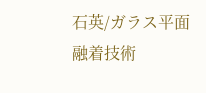石英/ガラス平面融着技術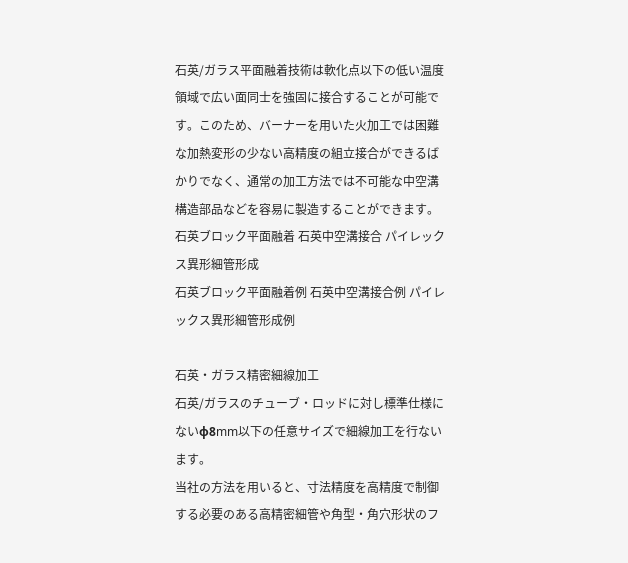石英/ガラス平面融着技術は軟化点以下の低い温度領域で広い面同士を強固に接合することが可能です。このため、バーナーを用いた火加工では困難な加熱変形の少ない高精度の組立接合ができるばかりでなく、通常の加工方法では不可能な中空溝構造部品などを容易に製造することができます。
石英ブロック平面融着 石英中空溝接合 パイレックス異形細管形成
石英ブロック平面融着例 石英中空溝接合例 パイレックス異形細管形成例

石英・ガラス精密細線加工
石英/ガラスのチューブ・ロッドに対し標準仕様にないφ8mm以下の任意サイズで細線加工を行ないます。
当社の方法を用いると、寸法精度を高精度で制御する必要のある高精密細管や角型・角穴形状のフ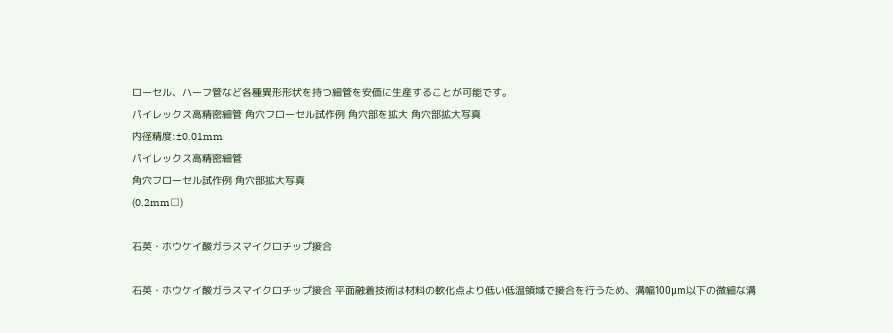ローセル、ハーフ管など各種異形形状を持つ細管を安価に生産することが可能です。
パイレックス高精密細管 角穴フローセル試作例 角穴部を拡大 角穴部拡大写真
内径精度:±0.01mm
パイレックス高精密細管
角穴フローセル試作例 角穴部拡大写真
(0.2mm□)

石英・ホウケイ酸ガラスマイクロチップ接合

石英・ホウケイ酸ガラスマイクロチップ接合 平面融着技術は材料の軟化点より低い低温領域で接合を行うため、溝幅100μm以下の微細な溝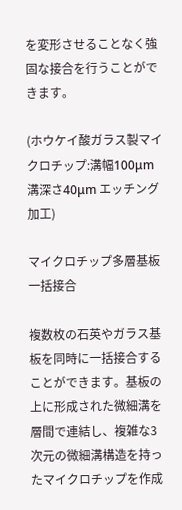を変形させることなく強固な接合を行うことができます。

(ホウケイ酸ガラス製マイクロチップ:溝幅100μm 溝深さ40μm エッチング加工)

マイクロチップ多層基板一括接合

複数枚の石英やガラス基板を同時に一括接合することができます。基板の上に形成された微細溝を層間で連結し、複雑な3次元の微細溝構造を持ったマイクロチップを作成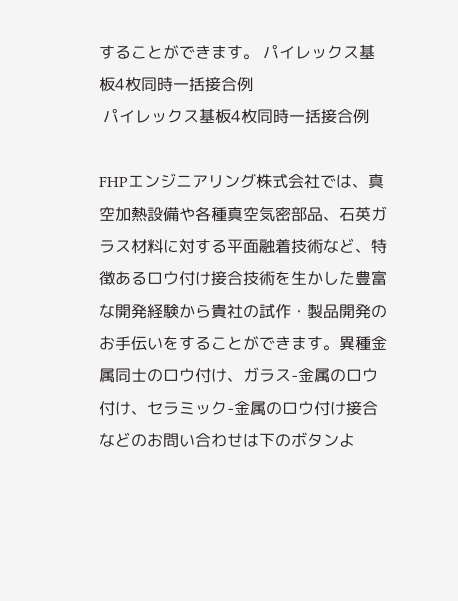することができます。 パイレックス基板4枚同時一括接合例
 パイレックス基板4枚同時一括接合例

FHPエンジニアリング株式会社では、真空加熱設備や各種真空気密部品、石英ガラス材料に対する平面融着技術など、特徴あるロウ付け接合技術を生かした豊富な開発経験から貴社の試作・製品開発のお手伝いをすることができます。異種金属同士のロウ付け、ガラス-金属のロウ付け、セラミック-金属のロウ付け接合などのお問い合わせは下のボタンよ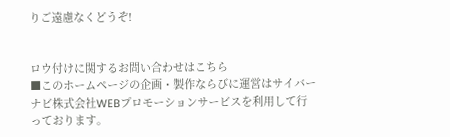りご遠慮なくどうぞ!


ロウ付けに関するお問い合わせはこちら
■このホームページの企画・製作ならびに運営はサイバーナビ株式会社WEBプロモーションサービスを利用して行っております。